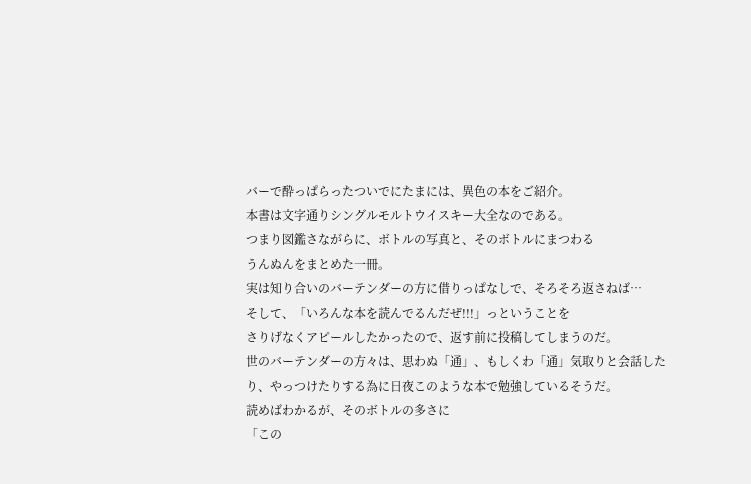バーで酔っぱらったついでにたまには、異色の本をご紹介。
本書は文字通りシングルモルトウイスキー大全なのである。
つまり図鑑さながらに、ボトルの写真と、そのボトルにまつわる
うんぬんをまとめた一冊。
実は知り合いのバーテンダーの方に借りっぱなしで、そろそろ返さねば…
そして、「いろんな本を読んでるんだぜ!!!」っということを
さりげなくアピールしたかったので、返す前に投稿してしまうのだ。
世のバーテンダーの方々は、思わぬ「通」、もしくわ「通」気取りと会話したり、やっつけたりする為に日夜このような本で勉強しているそうだ。
読めばわかるが、そのボトルの多さに
「この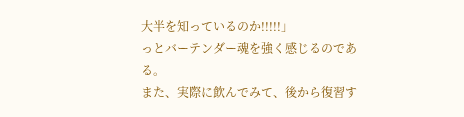大半を知っているのか!!!!!」
っとバーテンダー魂を強く感じるのである。
また、実際に飲んでみて、後から復習す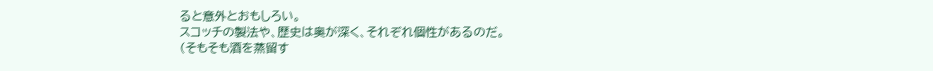ると意外とおもしろい。
スコッチの製法や、歴史は奥が深く、それぞれ個性があるのだ。
(そもそも酒を蒸留す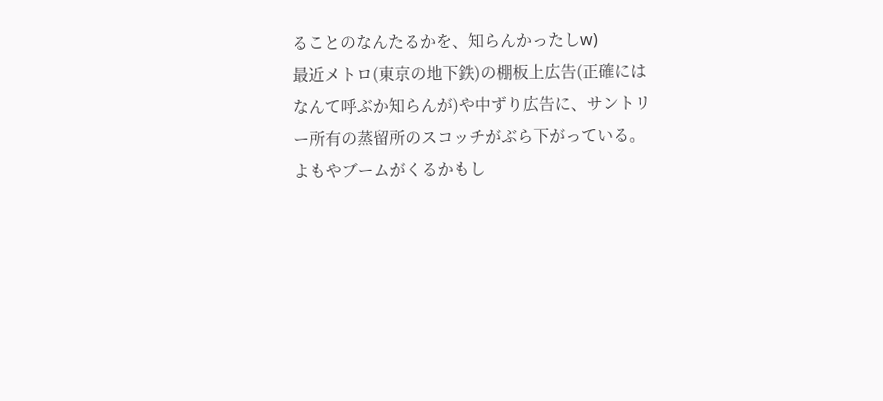ることのなんたるかを、知らんかったしw)
最近メトロ(東京の地下鉄)の棚板上広告(正確にはなんて呼ぶか知らんが)や中ずり広告に、サントリー所有の蒸留所のスコッチがぶら下がっている。
よもやブームがくるかもし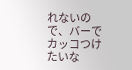れないので、バーでカッコつけたいな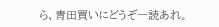ら、青田買いにどうぞ一読あれ。